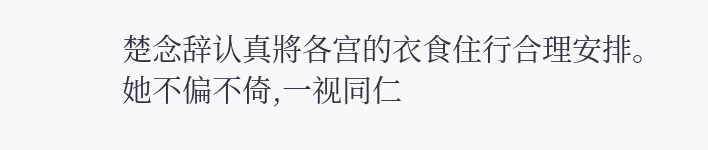楚念辞认真將各宫的衣食住行合理安排。
她不偏不倚,一视同仁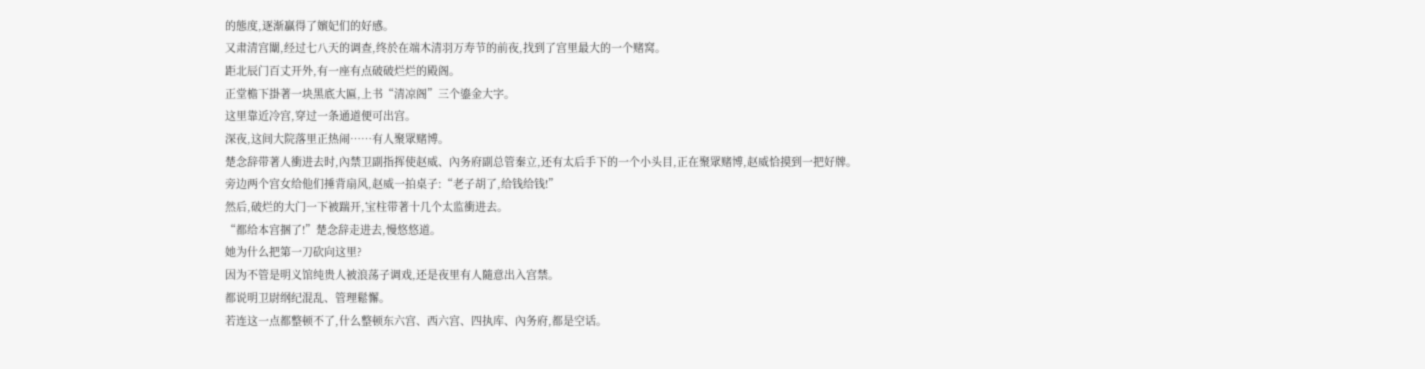的態度,逐渐贏得了嬪妃们的好感。
又肃清宫闈,经过七八天的调查,终於在端木清羽万寿节的前夜,找到了宫里最大的一个赌窝。
距北辰门百丈开外,有一座有点破破烂烂的殿阁。
正堂檐下掛著一块黑底大匾,上书“清凉阁”三个鎏金大字。
这里靠近冷宫,穿过一条通道便可出宫。
深夜,这间大院落里正热闹……有人聚眾赌博。
楚念辞带著人衝进去时,內禁卫副指挥使赵威、內务府副总管秦立,还有太后手下的一个小头目,正在聚眾赌博,赵威恰摸到一把好牌。
旁边两个宫女给他们捶背扇风,赵威一拍桌子:“老子胡了,给钱给钱!”
然后,破烂的大门一下被踹开,宝柱带著十几个太监衝进去。
“都给本宫捆了!”楚念辞走进去,慢悠悠道。
她为什么把第一刀砍向这里?
因为不管是明义馆纯贵人被浪荡子调戏,还是夜里有人隨意出入宫禁。
都说明卫尉纲纪混乱、管理鬆懈。
若连这一点都整顿不了,什么整顿东六宫、西六宫、四执库、內务府,都是空话。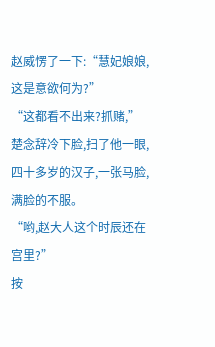赵威愣了一下:“慧妃娘娘,这是意欲何为?”
“这都看不出来?抓赌,”楚念辞冷下脸,扫了他一眼,四十多岁的汉子,一张马脸,满脸的不服。
“哟,赵大人这个时辰还在宫里?”
按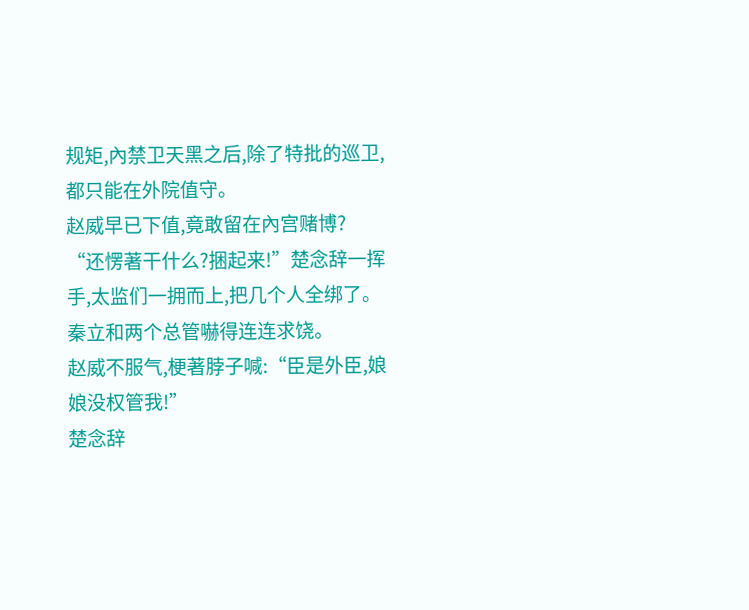规矩,內禁卫天黑之后,除了特批的巡卫,都只能在外院值守。
赵威早已下值,竟敢留在內宫赌博?
“还愣著干什么?捆起来!”楚念辞一挥手,太监们一拥而上,把几个人全绑了。
秦立和两个总管嚇得连连求饶。
赵威不服气,梗著脖子喊:“臣是外臣,娘娘没权管我!”
楚念辞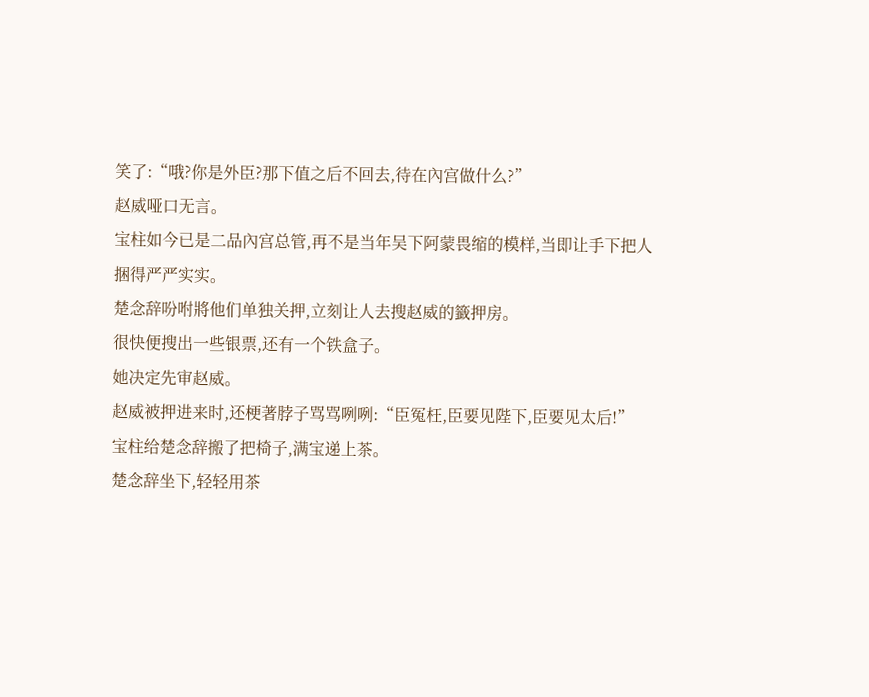笑了:“哦?你是外臣?那下值之后不回去,待在內宫做什么?”
赵威哑口无言。
宝柱如今已是二品內宫总管,再不是当年吴下阿蒙畏缩的模样,当即让手下把人捆得严严实实。
楚念辞吩咐將他们单独关押,立刻让人去搜赵威的籤押房。
很快便搜出一些银票,还有一个铁盒子。
她决定先审赵威。
赵威被押进来时,还梗著脖子骂骂咧咧:“臣冤枉,臣要见陛下,臣要见太后!”
宝柱给楚念辞搬了把椅子,满宝递上茶。
楚念辞坐下,轻轻用茶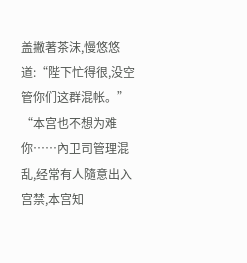盖撇著茶沫,慢悠悠道:“陛下忙得很,没空管你们这群混帐。”
“本宫也不想为难你……內卫司管理混乱,经常有人隨意出入宫禁,本宫知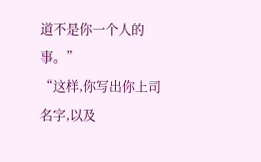道不是你一个人的事。”
“这样,你写出你上司名字,以及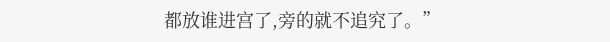都放谁进宫了,旁的就不追究了。”